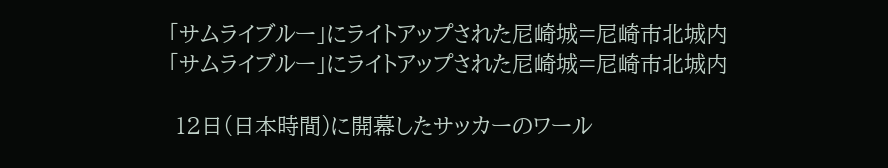「サムライブルー」にライトアップされた尼崎城=尼崎市北城内
「サムライブルー」にライトアップされた尼崎城=尼崎市北城内

 12日(日本時間)に開幕したサッカーのワール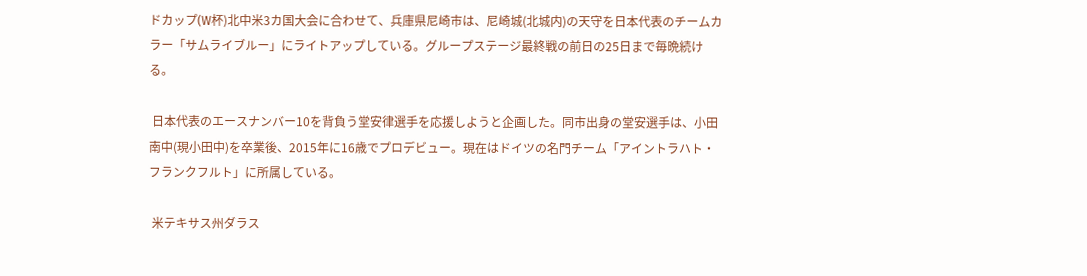ドカップ(W杯)北中米3カ国大会に合わせて、兵庫県尼崎市は、尼崎城(北城内)の天守を日本代表のチームカラー「サムライブルー」にライトアップしている。グループステージ最終戦の前日の25日まで毎晩続ける。

 日本代表のエースナンバー10を背負う堂安律選手を応援しようと企画した。同市出身の堂安選手は、小田南中(現小田中)を卒業後、2015年に16歳でプロデビュー。現在はドイツの名門チーム「アイントラハト・フランクフルト」に所属している。

 米テキサス州ダラス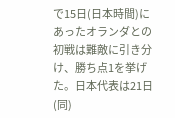で15日(日本時間)にあったオランダとの初戦は難敵に引き分け、勝ち点1を挙げた。日本代表は21日(同)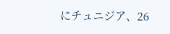にチュニジア、26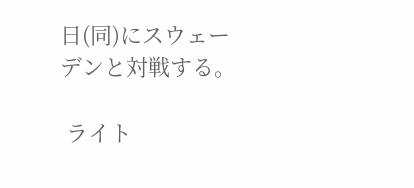日(同)にスウェーデンと対戦する。

 ライト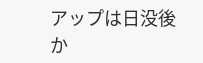アップは日没後か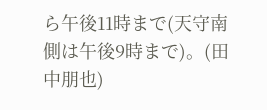ら午後11時まで(天守南側は午後9時まで)。(田中朋也)